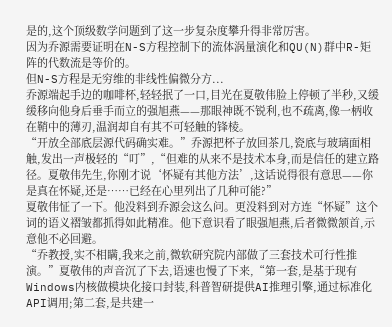是的,这个顶级数学问题到了这一步复杂度攀升得非常厉害。
因为乔源需要证明在N-S方程控制下的流体涡量演化和QU(N)群中R-矩阵的代数流是等价的。
但N-S方程是无穷维的非线性偏微分方...
乔源端起手边的咖啡杯,轻轻抿了一口,目光在夏敬伟脸上停顿了半秒,又缓缓移向他身后垂手而立的强旭燕——那眼神既不锐利,也不疏离,像一柄收在鞘中的薄刃,温润却自有其不可轻触的锋棱。
“开放全部底层源代码确实难。”乔源把杯子放回茶几,瓷底与玻璃面相触,发出一声极轻的“叮”,“但难的从来不是技术本身,而是信任的建立路径。夏敬伟先生,你刚才说‘怀疑有其他方法’,这话说得很有意思——你是真在怀疑,还是……已经在心里列出了几种可能?”
夏敬伟怔了一下。他没料到乔源会这么问。更没料到对方连“怀疑”这个词的语义褶皱都抓得如此精准。他下意识看了眼强旭燕,后者微微颔首,示意他不必回避。
“乔教授,实不相瞒,我来之前,微软研究院内部做了三套技术可行性推演。”夏敬伟的声音沉了下去,语速也慢了下来,“第一套,是基于现有Windows内核做模块化接口封装,科普智研提供AI推理引擎,通过标准化API调用;第二套,是共建一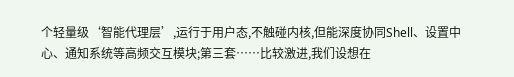个轻量级‘智能代理层’,运行于用户态,不触碰内核,但能深度协同Shell、设置中心、通知系统等高频交互模块;第三套……比较激进,我们设想在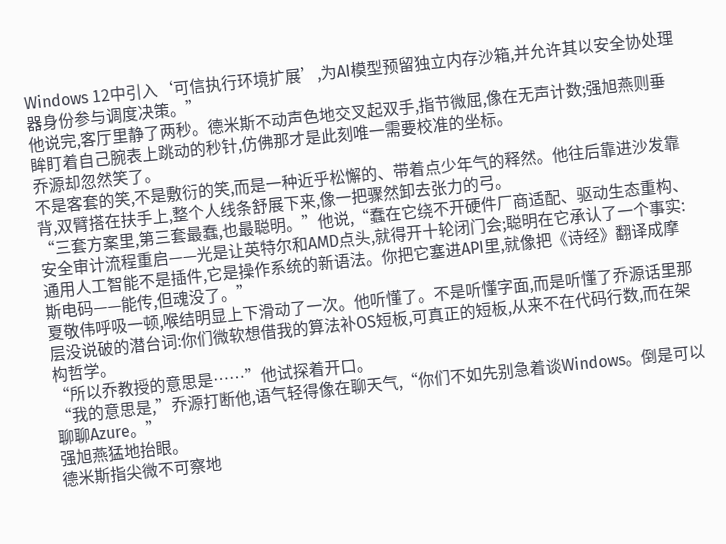Windows 12中引入‘可信执行环境扩展’,为AI模型预留独立内存沙箱,并允许其以安全协处理器身份参与调度决策。”
他说完,客厅里静了两秒。德米斯不动声色地交叉起双手,指节微屈,像在无声计数;强旭燕则垂眸盯着自己腕表上跳动的秒针,仿佛那才是此刻唯一需要校准的坐标。
乔源却忽然笑了。
不是客套的笑,不是敷衍的笑,而是一种近乎松懈的、带着点少年气的释然。他往后靠进沙发靠背,双臂搭在扶手上,整个人线条舒展下来,像一把骤然卸去张力的弓。
“三套方案里,第三套最蠢,也最聪明。”他说,“蠢在它绕不开硬件厂商适配、驱动生态重构、安全审计流程重启——光是让英特尔和AMD点头,就得开十轮闭门会;聪明在它承认了一个事实:通用人工智能不是插件,它是操作系统的新语法。你把它塞进API里,就像把《诗经》翻译成摩斯电码——能传,但魂没了。”
夏敬伟呼吸一顿,喉结明显上下滑动了一次。他听懂了。不是听懂字面,而是听懂了乔源话里那层没说破的潜台词:你们微软想借我的算法补OS短板,可真正的短板,从来不在代码行数,而在架构哲学。
“所以乔教授的意思是……”他试探着开口。
“我的意思是,”乔源打断他,语气轻得像在聊天气,“你们不如先别急着谈Windows。倒是可以聊聊Azure。”
强旭燕猛地抬眼。
德米斯指尖微不可察地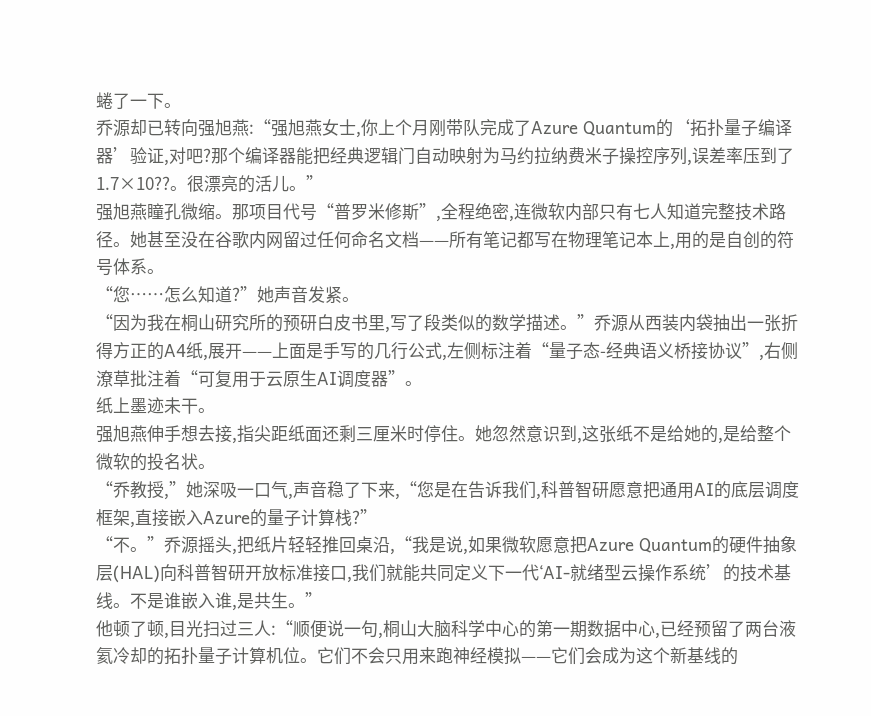蜷了一下。
乔源却已转向强旭燕:“强旭燕女士,你上个月刚带队完成了Azure Quantum的‘拓扑量子编译器’验证,对吧?那个编译器能把经典逻辑门自动映射为马约拉纳费米子操控序列,误差率压到了1.7×10??。很漂亮的活儿。”
强旭燕瞳孔微缩。那项目代号“普罗米修斯”,全程绝密,连微软内部只有七人知道完整技术路径。她甚至没在谷歌内网留过任何命名文档——所有笔记都写在物理笔记本上,用的是自创的符号体系。
“您……怎么知道?”她声音发紧。
“因为我在桐山研究所的预研白皮书里,写了段类似的数学描述。”乔源从西装内袋抽出一张折得方正的A4纸,展开——上面是手写的几行公式,左侧标注着“量子态-经典语义桥接协议”,右侧潦草批注着“可复用于云原生AI调度器”。
纸上墨迹未干。
强旭燕伸手想去接,指尖距纸面还剩三厘米时停住。她忽然意识到,这张纸不是给她的,是给整个微软的投名状。
“乔教授,”她深吸一口气,声音稳了下来,“您是在告诉我们,科普智研愿意把通用AI的底层调度框架,直接嵌入Azure的量子计算栈?”
“不。”乔源摇头,把纸片轻轻推回桌沿,“我是说,如果微软愿意把Azure Quantum的硬件抽象层(HAL)向科普智研开放标准接口,我们就能共同定义下一代‘AI-就绪型云操作系统’的技术基线。不是谁嵌入谁,是共生。”
他顿了顿,目光扫过三人:“顺便说一句,桐山大脑科学中心的第一期数据中心,已经预留了两台液氦冷却的拓扑量子计算机位。它们不会只用来跑神经模拟——它们会成为这个新基线的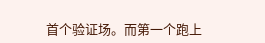首个验证场。而第一个跑上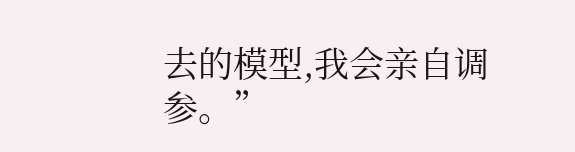去的模型,我会亲自调参。”